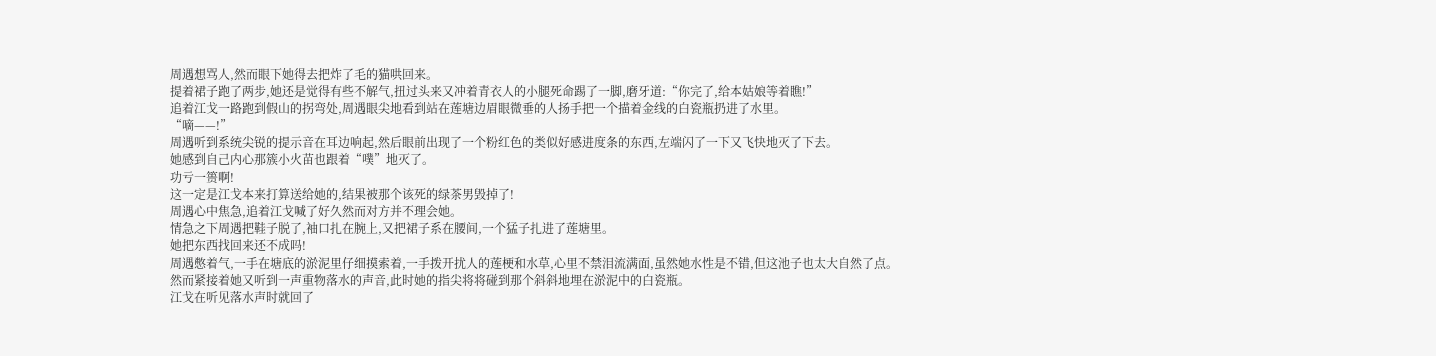周遇想骂人,然而眼下她得去把炸了毛的猫哄回来。
提着裙子跑了两步,她还是觉得有些不解气,扭过头来又冲着青衣人的小腿死命踢了一脚,磨牙道:“你完了,给本姑娘等着瞧!”
追着江戈一路跑到假山的拐弯处,周遇眼尖地看到站在莲塘边眉眼微垂的人扬手把一个描着金线的白瓷瓶扔进了水里。
“嘀——!”
周遇听到系统尖锐的提示音在耳边响起,然后眼前出现了一个粉红色的类似好感进度条的东西,左端闪了一下又飞快地灭了下去。
她感到自己内心那簇小火苗也跟着“噗”地灭了。
功亏一篑啊!
这一定是江戈本来打算送给她的,结果被那个该死的绿茶男毁掉了!
周遇心中焦急,追着江戈喊了好久然而对方并不理会她。
情急之下周遇把鞋子脱了,袖口扎在腕上,又把裙子系在腰间,一个猛子扎进了莲塘里。
她把东西找回来还不成吗!
周遇憋着气,一手在塘底的淤泥里仔细摸索着,一手拨开扰人的莲梗和水草,心里不禁泪流满面,虽然她水性是不错,但这池子也太大自然了点。
然而紧接着她又听到一声重物落水的声音,此时她的指尖将将碰到那个斜斜地埋在淤泥中的白瓷瓶。
江戈在听见落水声时就回了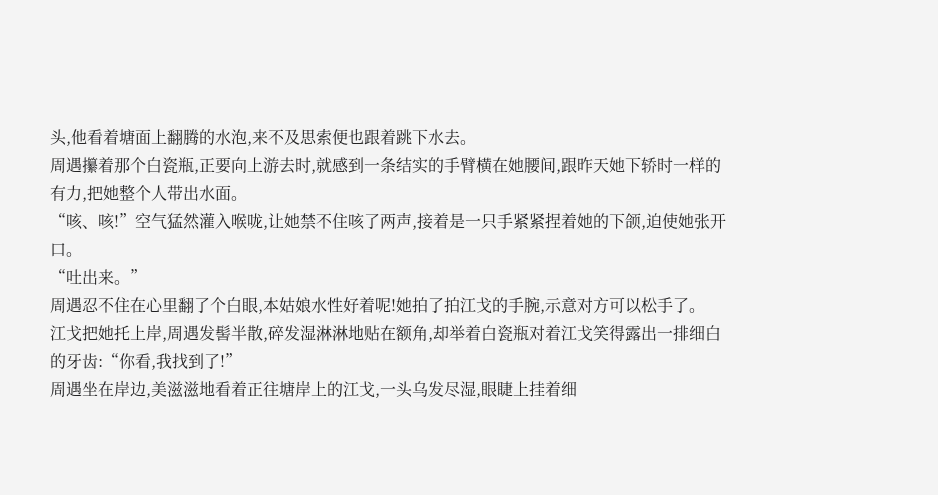头,他看着塘面上翻腾的水泡,来不及思索便也跟着跳下水去。
周遇攥着那个白瓷瓶,正要向上游去时,就感到一条结实的手臂横在她腰间,跟昨天她下轿时一样的有力,把她整个人带出水面。
“咳、咳!”空气猛然灌入喉咙,让她禁不住咳了两声,接着是一只手紧紧捏着她的下颌,迫使她张开口。
“吐出来。”
周遇忍不住在心里翻了个白眼,本姑娘水性好着呢!她拍了拍江戈的手腕,示意对方可以松手了。
江戈把她托上岸,周遇发髻半散,碎发湿淋淋地贴在额角,却举着白瓷瓶对着江戈笑得露出一排细白的牙齿:“你看,我找到了!”
周遇坐在岸边,美滋滋地看着正往塘岸上的江戈,一头乌发尽湿,眼睫上挂着细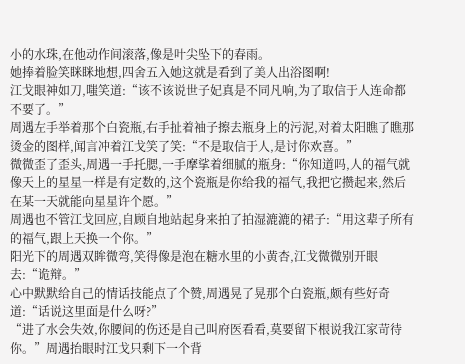小的水珠,在他动作间滚落,像是叶尖坠下的春雨。
她捧着脸笑眯眯地想,四舍五入她这就是看到了美人出浴图啊!
江戈眼神如刀,嗤笑道:“该不该说世子妃真是不同凡响,为了取信于人连命都不要了。”
周遇左手举着那个白瓷瓶,右手扯着袖子擦去瓶身上的污泥,对着太阳瞧了瞧那烫金的图样,闻言冲着江戈笑了笑:“不是取信于人,是讨你欢喜。”
微微歪了歪头,周遇一手托腮,一手摩挲着细腻的瓶身:“你知道吗,人的福气就像天上的星星一样是有定数的,这个瓷瓶是你给我的福气,我把它攒起来,然后在某一天就能向星星许个愿。”
周遇也不管江戈回应,自顾自地站起身来拍了拍湿漉漉的裙子:“用这辈子所有的福气,跟上天换一个你。”
阳光下的周遇双眸微弯,笑得像是泡在糖水里的小黄杏,江戈微微别开眼去:“诡辩。”
心中默默给自己的情话技能点了个赞,周遇晃了晃那个白瓷瓶,颇有些好奇道:“话说这里面是什么呀?”
“进了水会失效,你腰间的伤还是自己叫府医看看,莫要留下根说我江家苛待你。”周遇抬眼时江戈只剩下一个背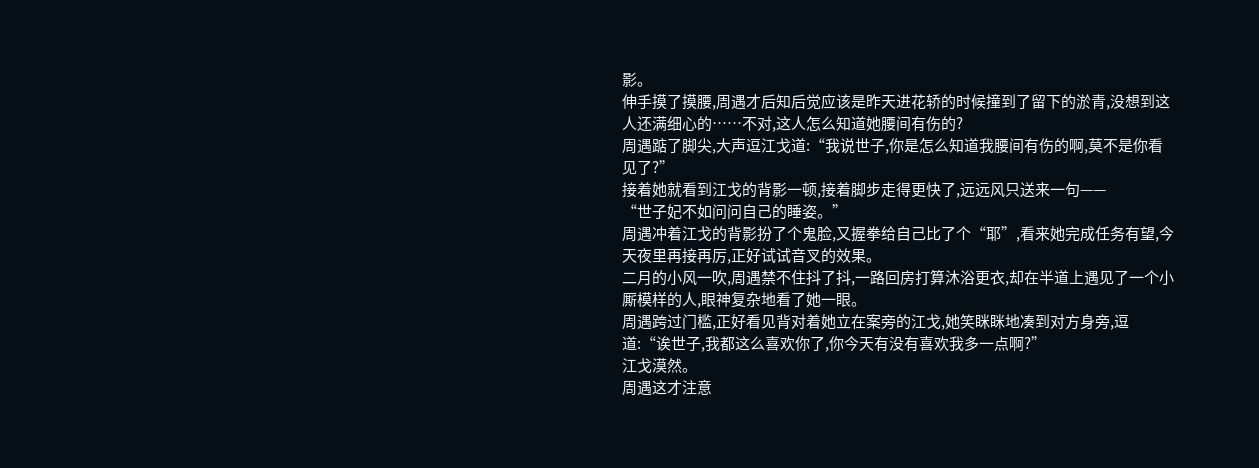影。
伸手摸了摸腰,周遇才后知后觉应该是昨天进花轿的时候撞到了留下的淤青,没想到这人还满细心的……不对,这人怎么知道她腰间有伤的?
周遇踮了脚尖,大声逗江戈道:“我说世子,你是怎么知道我腰间有伤的啊,莫不是你看见了?”
接着她就看到江戈的背影一顿,接着脚步走得更快了,远远风只送来一句——
“世子妃不如问问自己的睡姿。”
周遇冲着江戈的背影扮了个鬼脸,又握拳给自己比了个“耶”,看来她完成任务有望,今天夜里再接再厉,正好试试音叉的效果。
二月的小风一吹,周遇禁不住抖了抖,一路回房打算沐浴更衣,却在半道上遇见了一个小厮模样的人,眼神复杂地看了她一眼。
周遇跨过门槛,正好看见背对着她立在案旁的江戈,她笑眯眯地凑到对方身旁,逗道:“诶世子,我都这么喜欢你了,你今天有没有喜欢我多一点啊?”
江戈漠然。
周遇这才注意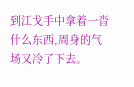到江戈手中拿着一沓什么东西,周身的气场又冷了下去。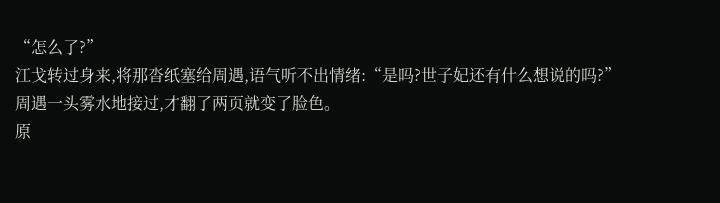“怎么了?”
江戈转过身来,将那沓纸塞给周遇,语气听不出情绪:“是吗?世子妃还有什么想说的吗?”
周遇一头雾水地接过,才翻了两页就变了脸色。
原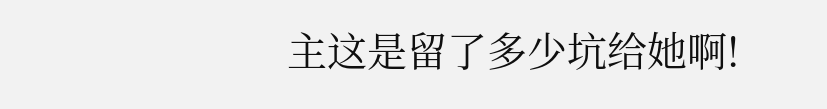主这是留了多少坑给她啊!